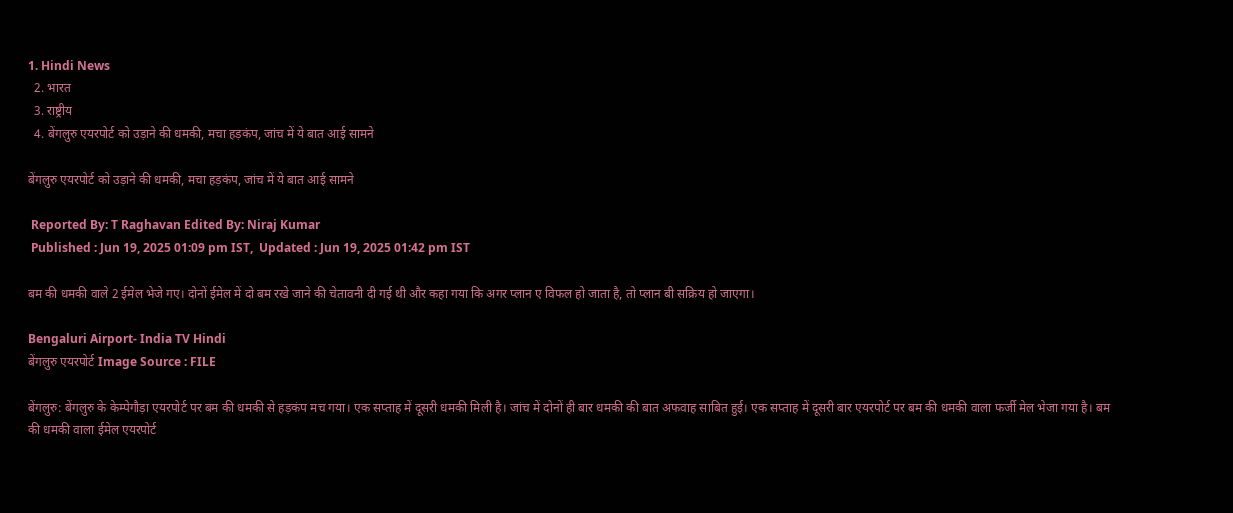1. Hindi News
  2. भारत
  3. राष्ट्रीय
  4. बेंगलुरु एयरपोर्ट को उड़ाने की धमकी, मचा हड़कंप, जांच में ये बात आई सामने

बेंगलुरु एयरपोर्ट को उड़ाने की धमकी, मचा हड़कंप, जांच में ये बात आई सामने

 Reported By: T Raghavan Edited By: Niraj Kumar
 Published : Jun 19, 2025 01:09 pm IST,  Updated : Jun 19, 2025 01:42 pm IST

बम की धमकी वाले 2 ईमेल भेजे गए। दोनों ईमेल में दो बम रखे जाने की चेतावनी दी गई थी और कहा गया कि अगर प्लान ए विफल हो जाता है, तो प्लान बी सक्रिय हो जाएगा।

Bengaluri Airport- India TV Hindi
बेंगलुरु एयरपोर्ट Image Source : FILE

बेंगलुरु: बेंगलुरु के केम्पेगौड़ा एयरपोर्ट पर बम की धमकी से हड़कंप मच गया। एक सप्ताह में दूसरी धमकी मिली है। जांच में दोनों ही बार धमकी की बात अफवाह साबित हुई। एक सप्ताह में दूसरी बार एयरपोर्ट पर बम की धमकी वाला फर्जी मेल भेजा गया है। बम की धमकी वाला ईमेल एयरपोर्ट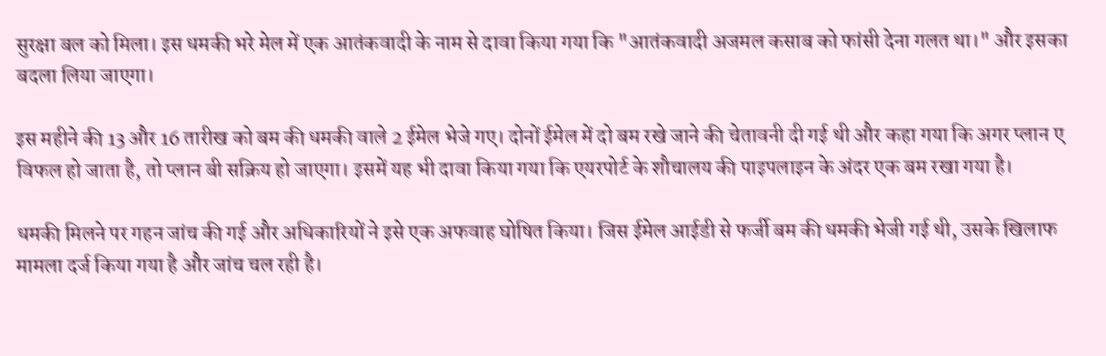सुरक्षा बल को मिला। इस धमकी भरे मेल में एक आतंकवादी के नाम से दावा किया गया कि "आतंकवादी अजमल कसाब को फांसी देना गलत था।" और इसका बदला लिया जाएगा।

इस महीने की 13 और 16 तारीख को बम की धमकी वाले 2 ईमेल भेजे गए। दोनों ईमेल में दो बम रखे जाने की चेतावनी दी गई थी और कहा गया कि अगर प्लान ए विफल हो जाता है, तो प्लान बी सक्रिय हो जाएगा। इसमें यह भी दावा किया गया कि एयरपोर्ट के शौचालय की पाइपलाइन के अंदर एक बम रखा गया है।

धमकी मिलने पर गहन जांच की गई और अधिकारियों ने इसे एक अफवाह घोषित किया। जिस ईमेल आईडी से फर्जी बम की धमकी भेजी गई थी, उसके खिलाफ मामला दर्ज किया गया है और जांच चल रही है।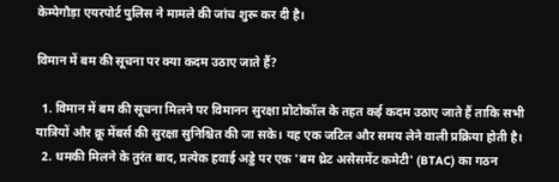केम्पेगौड़ा एयरपोर्ट पुलिस ने मामले की जांच शुरू कर दी है।

विमान में बम की सूचना पर क्या कदम उठाए जाते हैं?

  1. विमान में बम की सूचना मिलने पर विमानन सुरक्षा प्रोटोकॉल के तहत कई कदम उठाए जाते हैं ताकि सभी यात्रियों और क्रू मेंबर्स की सुरक्षा सुनिश्चित की जा सके। यह एक जटिल और समय लेने वाली प्रक्रिया होती है।
  2. धमकी मिलने के तुरंत बाद, प्रत्येक हवाई अड्डे पर एक 'बम थ्रेट असेसमेंट कमेटी' (BTAC) का गठन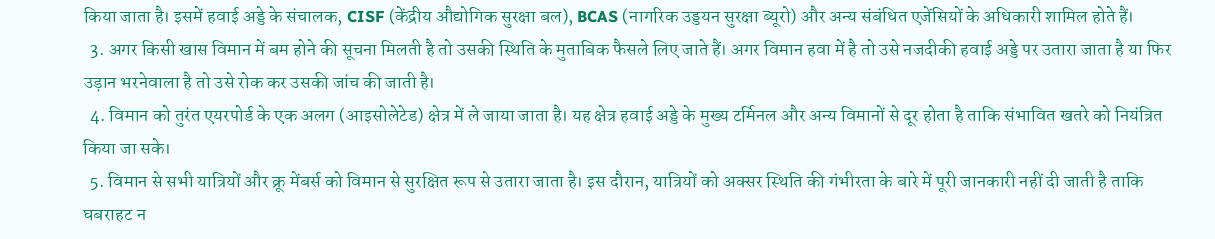किया जाता है। इसमें हवाई अड्डे के संचालक, CISF (केंद्रीय औद्योगिक सुरक्षा बल), BCAS (नागरिक उड्डयन सुरक्षा ब्यूरो) और अन्य संबंधित एजेंसियों के अधिकारी शामिल होते हैं।
  3. अगर किसी खास विमान में बम होने की सूचना मिलती है तो उसकी स्थिति के मुताबिक फैसले लिए जाते हैं। अगर विमान हवा में है तो उसे नजदीकी हवाई अड्डे पर उतारा जाता है या फिर उड़ान भरनेवाला है तो उसे रोक कर उसकी जांच की जाती है।
  4. विमान को तुरंत एयरपोर्ड के एक अलग (आइसोलेटेड) क्षेत्र में ले जाया जाता है। यह क्षेत्र हवाई अड्डे के मुख्य टर्मिनल और अन्य विमानों से दूर होता है ताकि संभावित खतरे को नियंत्रित किया जा सके।
  5. विमान से सभी यात्रियों और क्रू मेंबर्स को विमान से सुरक्षित रूप से उतारा जाता है। इस दौरान, यात्रियों को अक्सर स्थिति की गंभीरता के बारे में पूरी जानकारी नहीं दी जाती है ताकि घबराहट न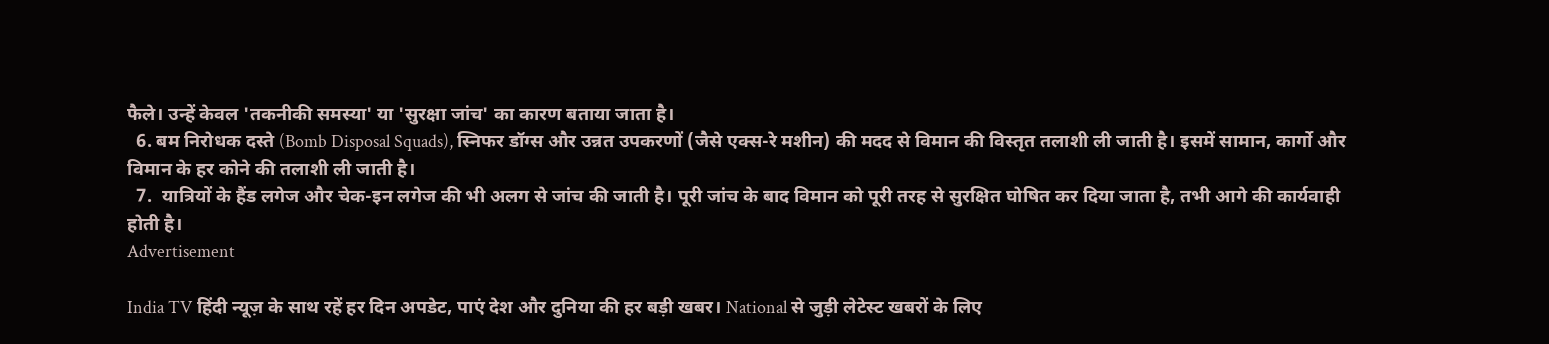फैले। उन्हें केवल 'तकनीकी समस्या' या 'सुरक्षा जांच' का कारण बताया जाता है।
  6. बम निरोधक दस्ते (Bomb Disposal Squads), स्निफर डॉग्स और उन्नत उपकरणों (जैसे एक्स-रे मशीन) की मदद से विमान की विस्तृत तलाशी ली जाती है। इसमें सामान, कार्गो और विमान के हर कोने की तलाशी ली जाती है।
  7.  यात्रियों के हैंड लगेज और चेक-इन लगेज की भी अलग से जांच की जाती है। पूरी जांच के बाद विमान को पूरी तरह से सुरक्षित घोषित कर दिया जाता है, तभी आगे की कार्यवाही होती है।
Advertisement

India TV हिंदी न्यूज़ के साथ रहें हर दिन अपडेट, पाएं देश और दुनिया की हर बड़ी खबर। National से जुड़ी लेटेस्ट खबरों के लिए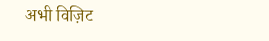अभी विज़िट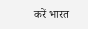करें भारत